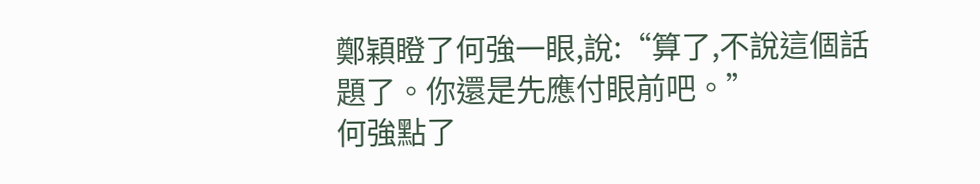鄭穎瞪了何強一眼,說:“算了,不說這個話題了。你還是先應付眼前吧。”
何強點了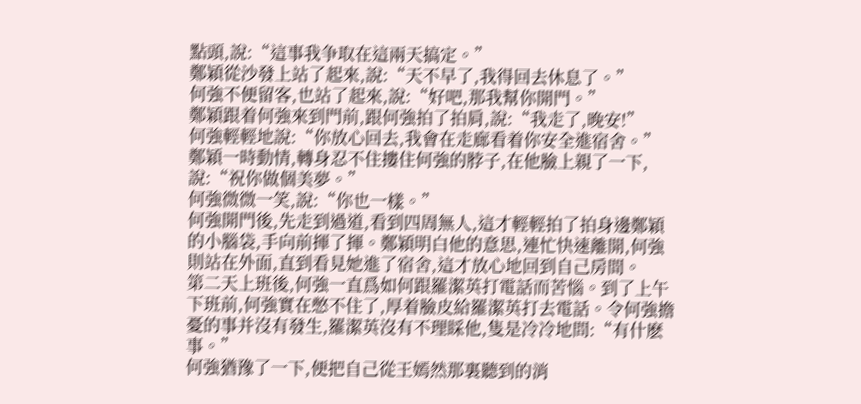點頭,說:“這事我争取在這兩天搞定。”
鄭穎從沙發上站了起來,說:“天不早了,我得回去休息了。”
何強不便留客,也站了起來,說:“好吧,那我幫你開門。”
鄭穎跟着何強來到門前,跟何強拍了拍肩,說:“我走了,晚安!”
何強輕輕地說:“你放心回去,我會在走廊看着你安全進宿舍。”
鄭穎一時動情,轉身忍不住摟住何強的脖子,在他臉上親了一下,說:“祝你做個美夢。”
何強微微一笑,說:“你也一樣。”
何強開門後,先走到過道,看到四周無人,這才輕輕拍了拍身邊鄭穎的小腦袋,手向前揮了揮。鄭穎明白他的意思,連忙快速離開,何強則站在外面,直到看見她進了宿舍,這才放心地回到自己房間。
第二天上班後,何強一直爲如何跟羅潔英打電話而苦惱。到了上午下班前,何強實在憋不住了,厚着臉皮給羅潔英打去電話。令何強擔憂的事并沒有發生,羅潔英沒有不理睬他,隻是冷冷地問:“有什麽事。”
何強猶豫了一下,便把自己從王嫣然那裏聽到的消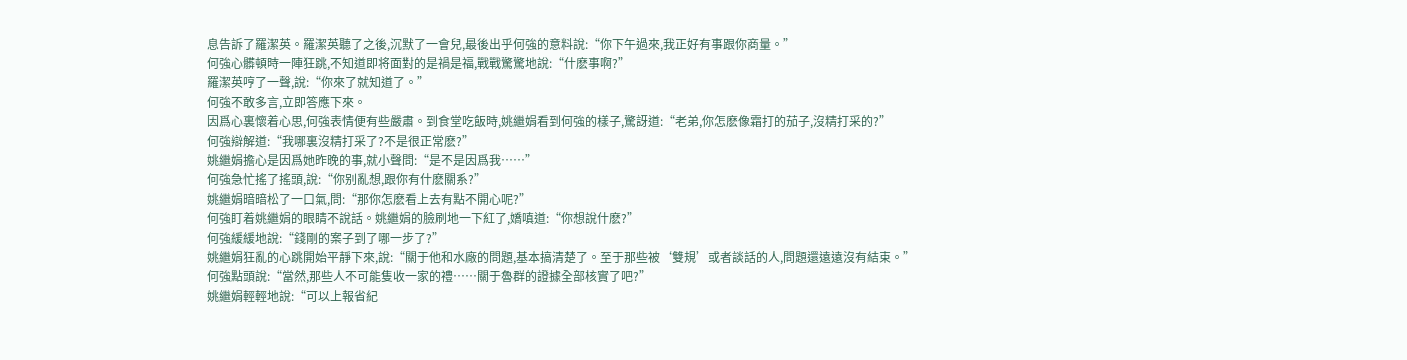息告訴了羅潔英。羅潔英聽了之後,沉默了一會兒,最後出乎何強的意料說:“你下午過來,我正好有事跟你商量。”
何強心髒頓時一陣狂跳,不知道即将面對的是禍是福,戰戰驚驚地說:“什麽事啊?”
羅潔英哼了一聲,說:“你來了就知道了。”
何強不敢多言,立即答應下來。
因爲心裏懷着心思,何強表情便有些嚴肅。到食堂吃飯時,姚繼娟看到何強的樣子,驚訝道:“老弟,你怎麽像霜打的茄子,沒精打采的?”
何強辯解道:“我哪裏沒精打采了?不是很正常麽?”
姚繼娟擔心是因爲她昨晚的事,就小聲問:“是不是因爲我……”
何強急忙搖了搖頭,說:“你别亂想,跟你有什麽關系?”
姚繼娟暗暗松了一口氣,問:“那你怎麽看上去有點不開心呢?”
何強盯着姚繼娟的眼睛不說話。姚繼娟的臉刷地一下紅了,嬌嗔道:“你想說什麽?”
何強緩緩地說:“錢剛的案子到了哪一步了?”
姚繼娟狂亂的心跳開始平靜下來,說:“關于他和水廠的問題,基本搞清楚了。至于那些被‘雙規’或者談話的人,問題還遠遠沒有結束。”
何強點頭說:“當然,那些人不可能隻收一家的禮……關于魯群的證據全部核實了吧?”
姚繼娟輕輕地說:“可以上報省紀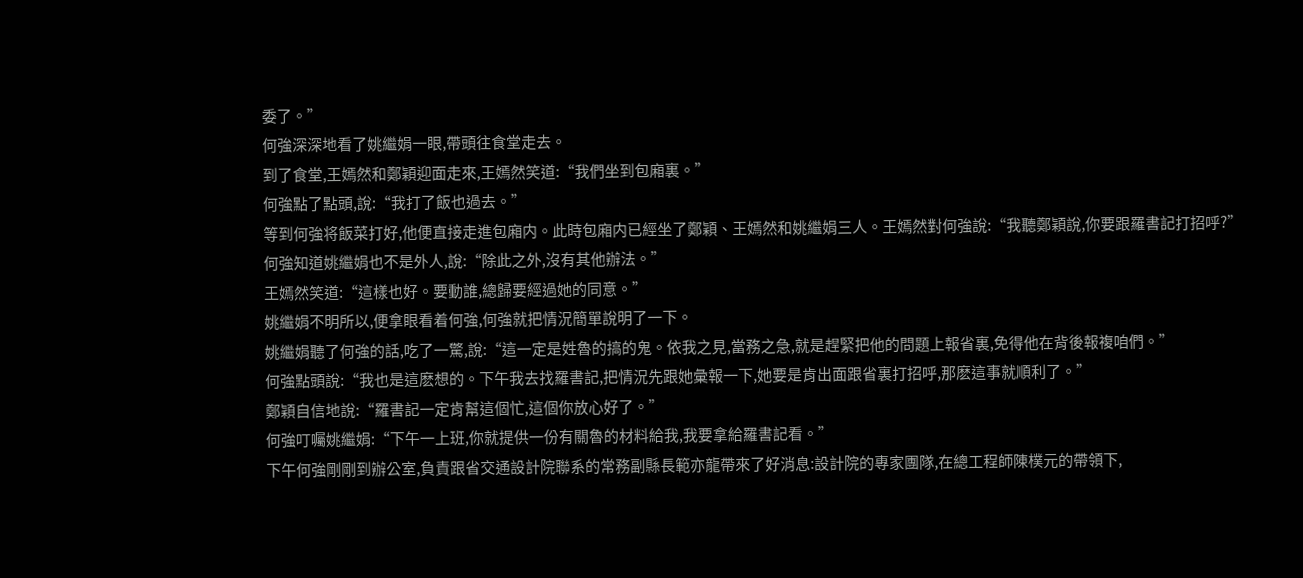委了。”
何強深深地看了姚繼娟一眼,帶頭往食堂走去。
到了食堂,王嫣然和鄭穎迎面走來,王嫣然笑道:“我們坐到包廂裏。”
何強點了點頭,說:“我打了飯也過去。”
等到何強将飯菜打好,他便直接走進包廂内。此時包廂内已經坐了鄭穎、王嫣然和姚繼娟三人。王嫣然對何強說:“我聽鄭穎說,你要跟羅書記打招呼?”
何強知道姚繼娟也不是外人,說:“除此之外,沒有其他辦法。”
王嫣然笑道:“這樣也好。要動誰,總歸要經過她的同意。”
姚繼娟不明所以,便拿眼看着何強,何強就把情況簡單說明了一下。
姚繼娟聽了何強的話,吃了一驚,說:“這一定是姓魯的搞的鬼。依我之見,當務之急,就是趕緊把他的問題上報省裏,免得他在背後報複咱們。”
何強點頭說:“我也是這麽想的。下午我去找羅書記,把情況先跟她彙報一下,她要是肯出面跟省裏打招呼,那麽這事就順利了。”
鄭穎自信地說:“羅書記一定肯幫這個忙,這個你放心好了。”
何強叮囑姚繼娟:“下午一上班,你就提供一份有關魯的材料給我,我要拿給羅書記看。”
下午何強剛剛到辦公室,負責跟省交通設計院聯系的常務副縣長範亦龍帶來了好消息:設計院的專家團隊,在總工程師陳樸元的帶領下,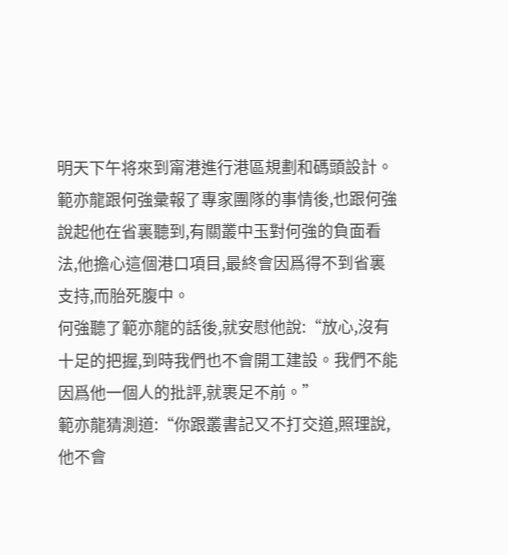明天下午将來到甯港進行港區規劃和碼頭設計。
範亦龍跟何強彙報了專家團隊的事情後,也跟何強說起他在省裏聽到,有關叢中玉對何強的負面看法,他擔心這個港口項目,最終會因爲得不到省裏支持,而胎死腹中。
何強聽了範亦龍的話後,就安慰他說:“放心,沒有十足的把握,到時我們也不會開工建設。我們不能因爲他一個人的批評,就裹足不前。”
範亦龍猜測道:“你跟叢書記又不打交道,照理說,他不會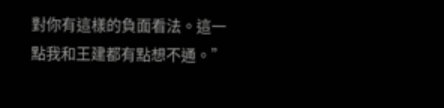對你有這樣的負面看法。這一點我和王建都有點想不通。”